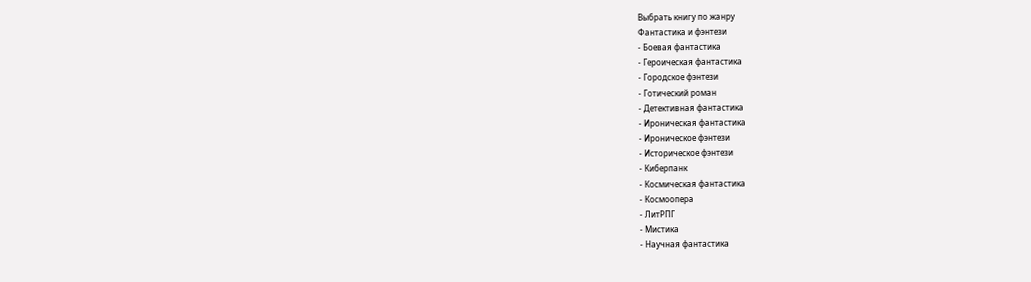Выбрать книгу по жанру
Фантастика и фэнтези
- Боевая фантастика
- Героическая фантастика
- Городское фэнтези
- Готический роман
- Детективная фантастика
- Ироническая фантастика
- Ироническое фэнтези
- Историческое фэнтези
- Киберпанк
- Космическая фантастика
- Космоопера
- ЛитРПГ
- Мистика
- Научная фантастика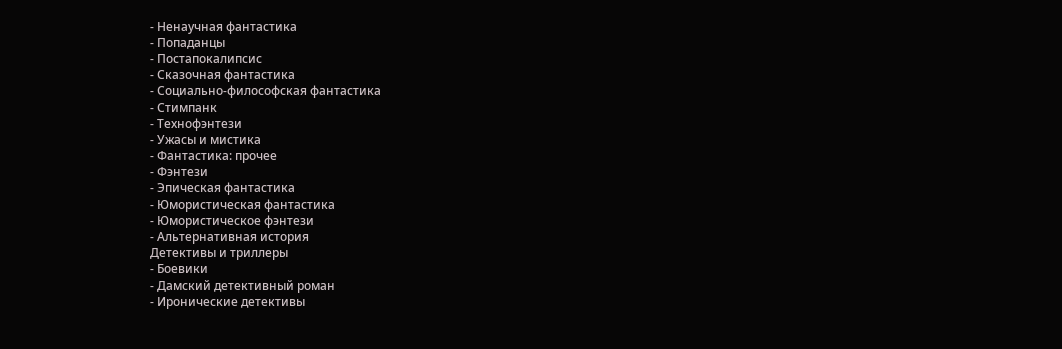- Ненаучная фантастика
- Попаданцы
- Постапокалипсис
- Сказочная фантастика
- Социально-философская фантастика
- Стимпанк
- Технофэнтези
- Ужасы и мистика
- Фантастика: прочее
- Фэнтези
- Эпическая фантастика
- Юмористическая фантастика
- Юмористическое фэнтези
- Альтернативная история
Детективы и триллеры
- Боевики
- Дамский детективный роман
- Иронические детективы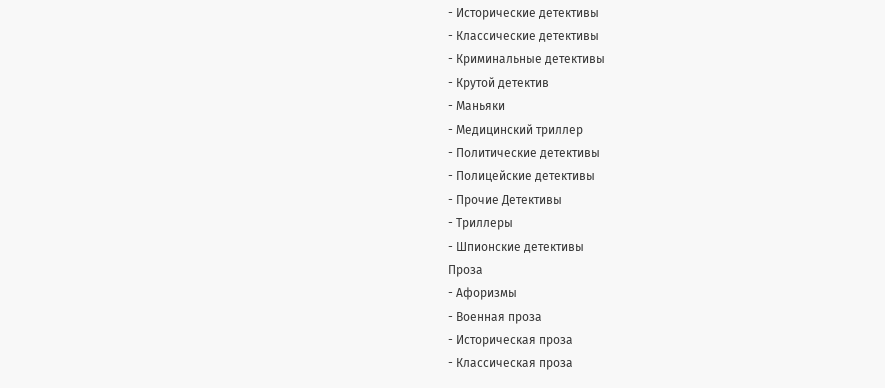- Исторические детективы
- Классические детективы
- Криминальные детективы
- Крутой детектив
- Маньяки
- Медицинский триллер
- Политические детективы
- Полицейские детективы
- Прочие Детективы
- Триллеры
- Шпионские детективы
Проза
- Афоризмы
- Военная проза
- Историческая проза
- Классическая проза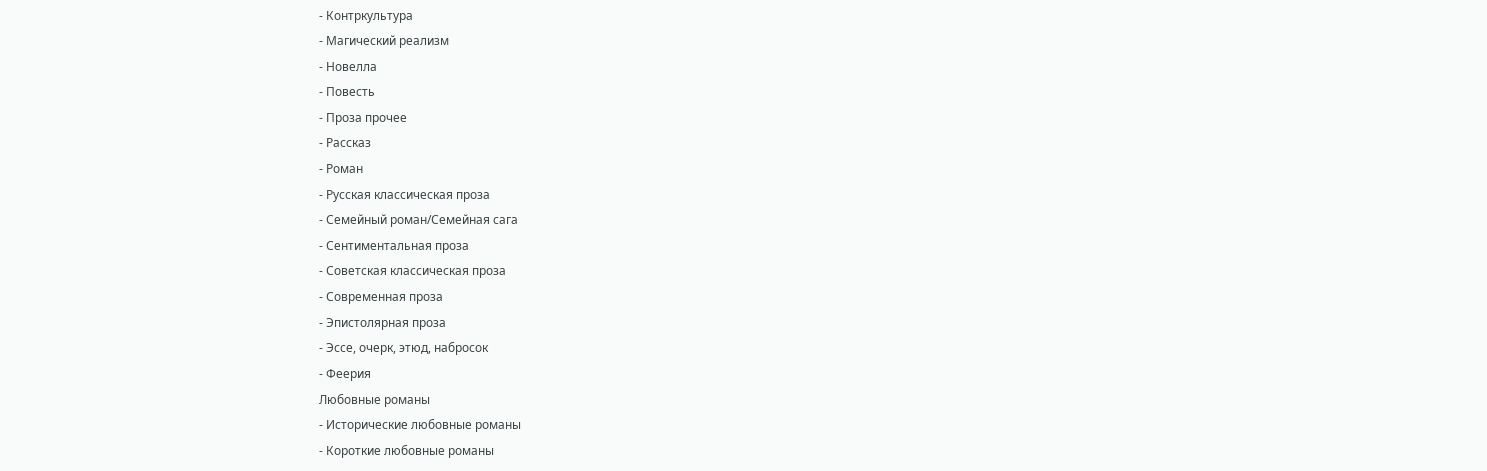- Контркультура
- Магический реализм
- Новелла
- Повесть
- Проза прочее
- Рассказ
- Роман
- Русская классическая проза
- Семейный роман/Семейная сага
- Сентиментальная проза
- Советская классическая проза
- Современная проза
- Эпистолярная проза
- Эссе, очерк, этюд, набросок
- Феерия
Любовные романы
- Исторические любовные романы
- Короткие любовные романы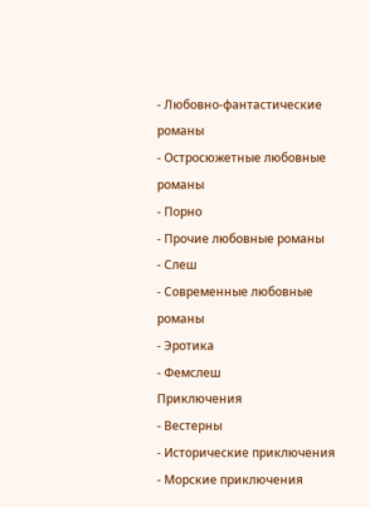- Любовно-фантастические романы
- Остросюжетные любовные романы
- Порно
- Прочие любовные романы
- Слеш
- Современные любовные романы
- Эротика
- Фемслеш
Приключения
- Вестерны
- Исторические приключения
- Морские приключения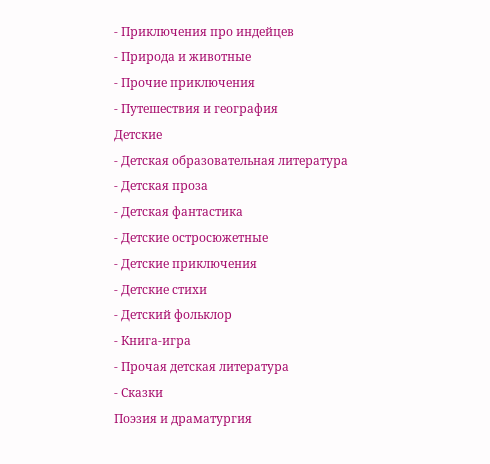- Приключения про индейцев
- Природа и животные
- Прочие приключения
- Путешествия и география
Детские
- Детская образовательная литература
- Детская проза
- Детская фантастика
- Детские остросюжетные
- Детские приключения
- Детские стихи
- Детский фольклор
- Книга-игра
- Прочая детская литература
- Сказки
Поэзия и драматургия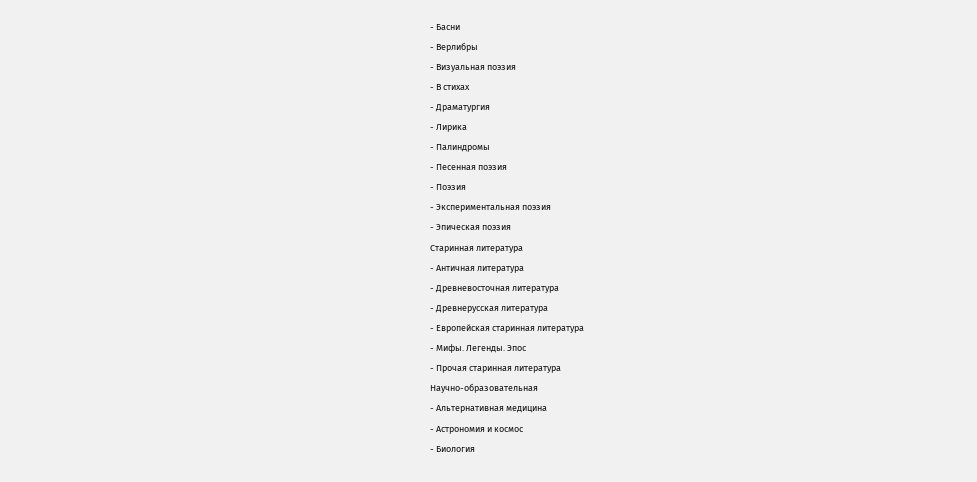- Басни
- Верлибры
- Визуальная поэзия
- В стихах
- Драматургия
- Лирика
- Палиндромы
- Песенная поэзия
- Поэзия
- Экспериментальная поэзия
- Эпическая поэзия
Старинная литература
- Античная литература
- Древневосточная литература
- Древнерусская литература
- Европейская старинная литература
- Мифы. Легенды. Эпос
- Прочая старинная литература
Научно-образовательная
- Альтернативная медицина
- Астрономия и космос
- Биология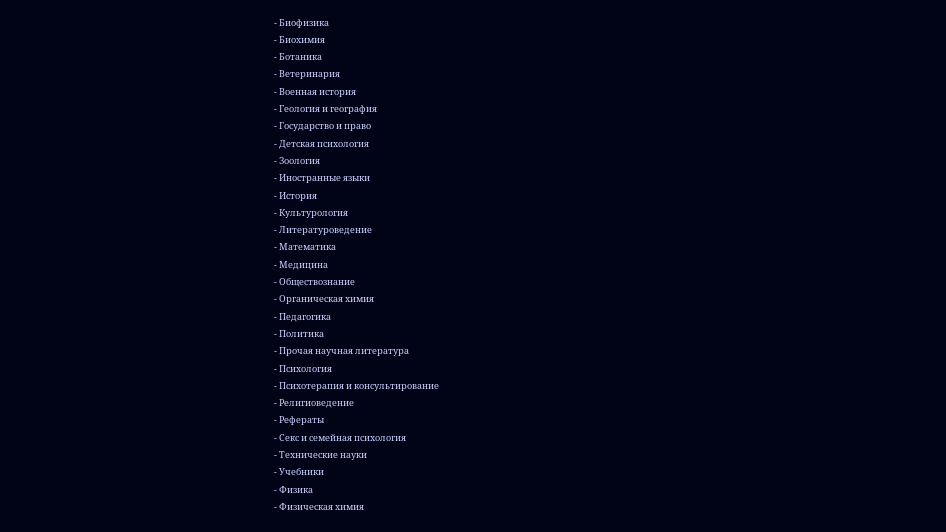- Биофизика
- Биохимия
- Ботаника
- Ветеринария
- Военная история
- Геология и география
- Государство и право
- Детская психология
- Зоология
- Иностранные языки
- История
- Культурология
- Литературоведение
- Математика
- Медицина
- Обществознание
- Органическая химия
- Педагогика
- Политика
- Прочая научная литература
- Психология
- Психотерапия и консультирование
- Религиоведение
- Рефераты
- Секс и семейная психология
- Технические науки
- Учебники
- Физика
- Физическая химия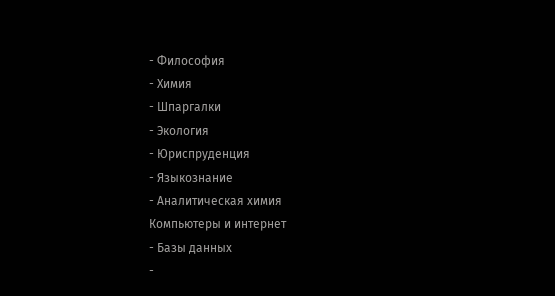- Философия
- Химия
- Шпаргалки
- Экология
- Юриспруденция
- Языкознание
- Аналитическая химия
Компьютеры и интернет
- Базы данных
-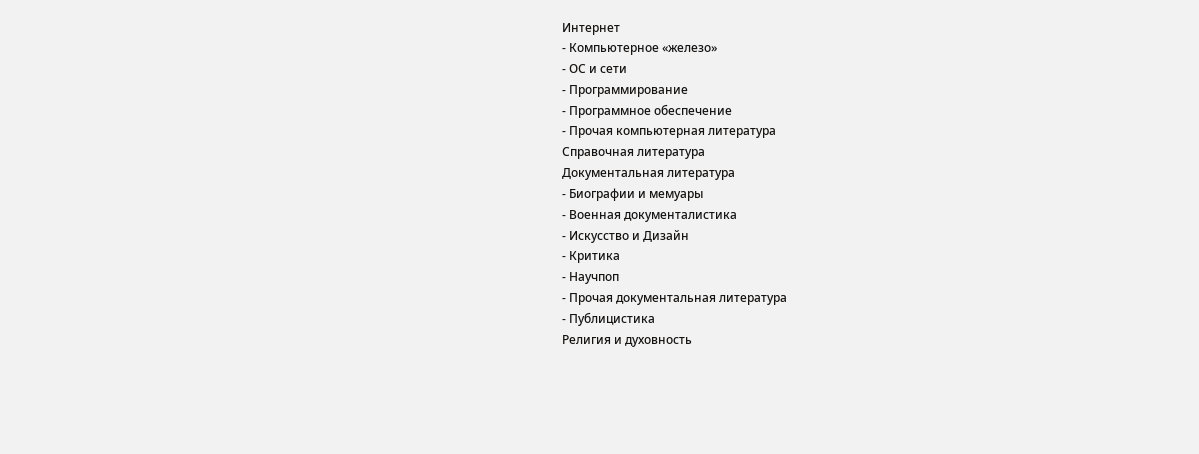Интернет
- Компьютерное «железо»
- ОС и сети
- Программирование
- Программное обеспечение
- Прочая компьютерная литература
Справочная литература
Документальная литература
- Биографии и мемуары
- Военная документалистика
- Искусство и Дизайн
- Критика
- Научпоп
- Прочая документальная литература
- Публицистика
Религия и духовность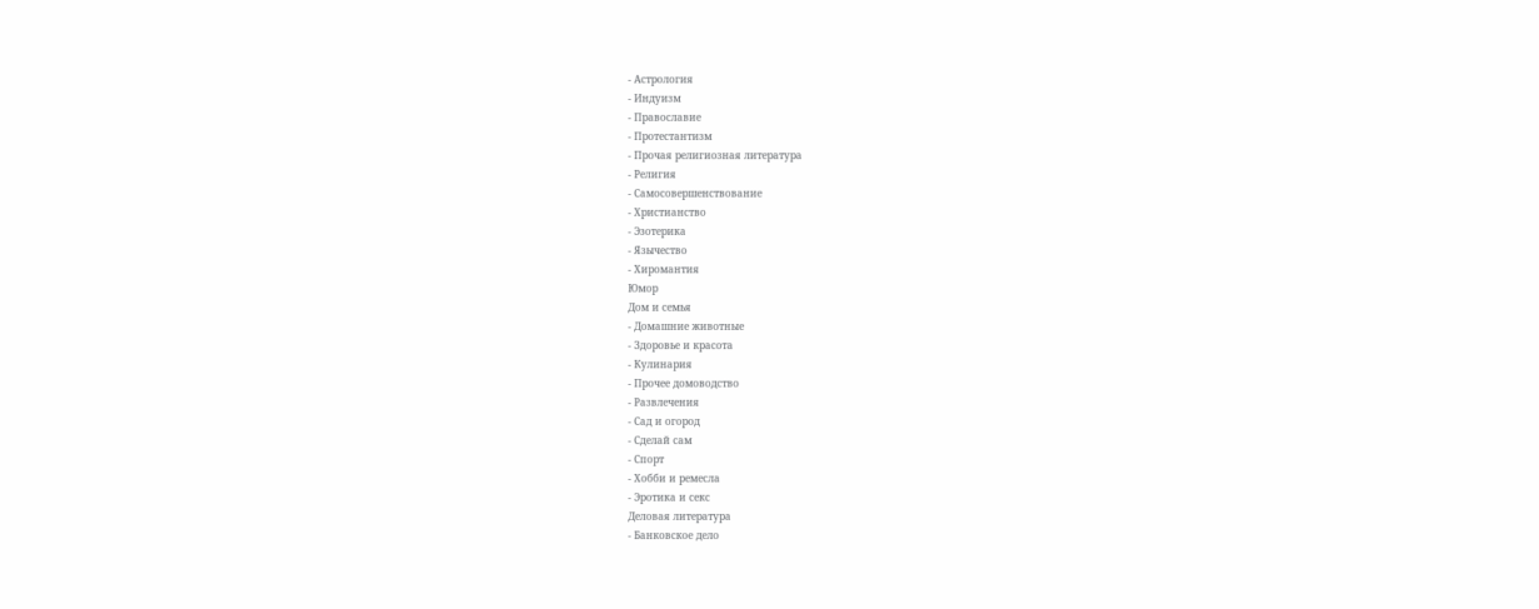- Астрология
- Индуизм
- Православие
- Протестантизм
- Прочая религиозная литература
- Религия
- Самосовершенствование
- Христианство
- Эзотерика
- Язычество
- Хиромантия
Юмор
Дом и семья
- Домашние животные
- Здоровье и красота
- Кулинария
- Прочее домоводство
- Развлечения
- Сад и огород
- Сделай сам
- Спорт
- Хобби и ремесла
- Эротика и секс
Деловая литература
- Банковское дело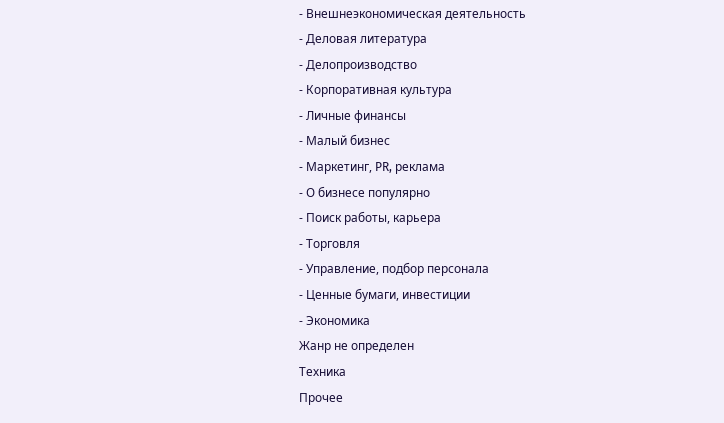- Внешнеэкономическая деятельность
- Деловая литература
- Делопроизводство
- Корпоративная культура
- Личные финансы
- Малый бизнес
- Маркетинг, PR, реклама
- О бизнесе популярно
- Поиск работы, карьера
- Торговля
- Управление, подбор персонала
- Ценные бумаги, инвестиции
- Экономика
Жанр не определен
Техника
Прочее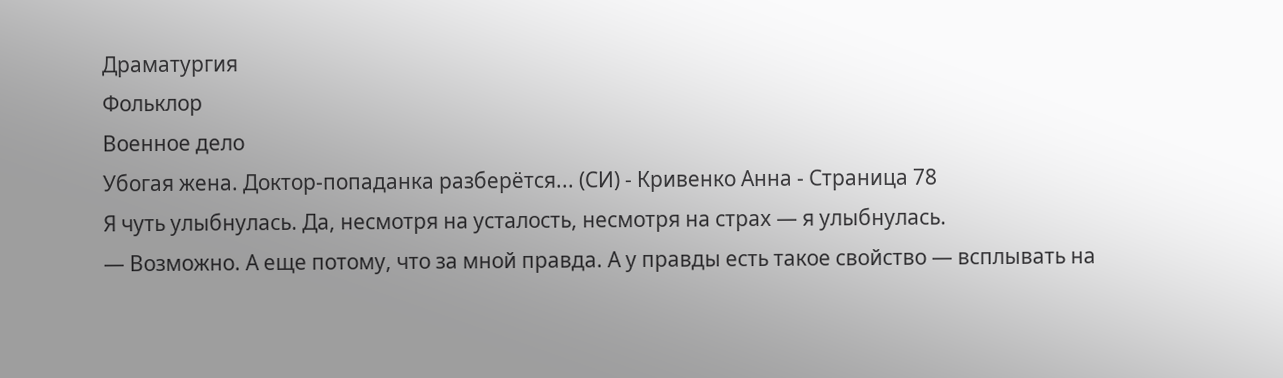Драматургия
Фольклор
Военное дело
Убогая жена. Доктор-попаданка разберётся... (СИ) - Кривенко Анна - Страница 78
Я чуть улыбнулась. Да, несмотря на усталость, несмотря на страх — я улыбнулась.
— Возможно. А еще потому, что за мной правда. А у правды есть такое свойство — всплывать на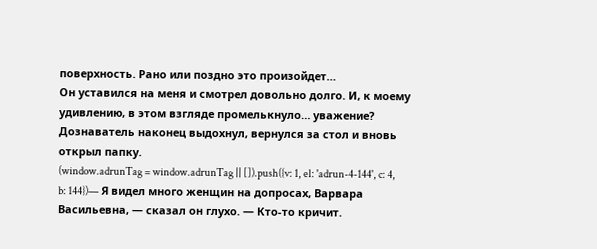поверхность. Рано или поздно это произойдет…
Он уставился на меня и смотрел довольно долго. И, к моему удивлению, в этом взгляде промелькнуло… уважение?
Дознаватель наконец выдохнул, вернулся за стол и вновь открыл папку.
(window.adrunTag = window.adrunTag || []).push({v: 1, el: 'adrun-4-144', c: 4, b: 144})— Я видел много женщин на допросах, Варвара Васильевна, — сказал он глухо. — Кто-то кричит.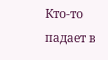Кто-то падает в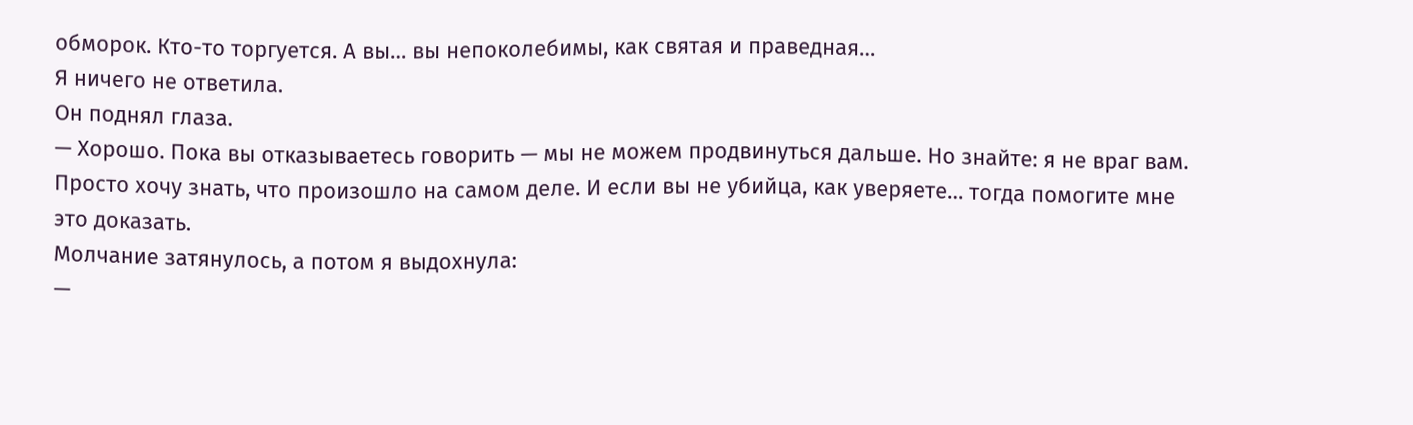обморок. Кто-то торгуется. А вы… вы непоколебимы, как святая и праведная…
Я ничего не ответила.
Он поднял глаза.
— Хорошо. Пока вы отказываетесь говорить — мы не можем продвинуться дальше. Но знайте: я не враг вам. Просто хочу знать, что произошло на самом деле. И если вы не убийца, как уверяете… тогда помогите мне это доказать.
Молчание затянулось, а потом я выдохнула:
—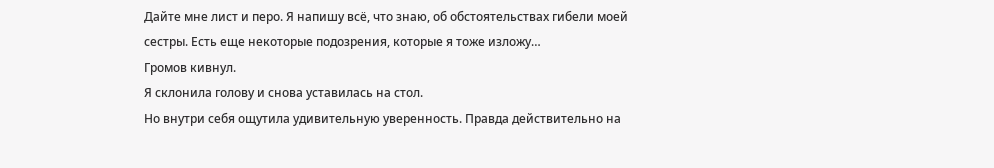Дайте мне лист и перо. Я напишу всё, что знаю, об обстоятельствах гибели моей сестры. Есть еще некоторые подозрения, которые я тоже изложу…
Громов кивнул.
Я склонила голову и снова уставилась на стол.
Но внутри себя ощутила удивительную уверенность. Правда действительно на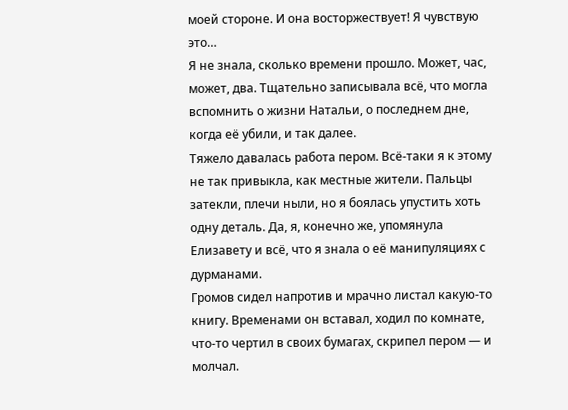моей стороне. И она восторжествует! Я чувствую это…
Я не знала, сколько времени прошло. Может, час, может, два. Тщательно записывала всё, что могла вспомнить о жизни Натальи, о последнем дне, когда её убили, и так далее.
Тяжело давалась работа пером. Всё-таки я к этому не так привыкла, как местные жители. Пальцы затекли, плечи ныли, но я боялась упустить хоть одну деталь. Да, я, конечно же, упомянула Елизавету и всё, что я знала о её манипуляциях с дурманами.
Громов сидел напротив и мрачно листал какую-то книгу. Временами он вставал, ходил по комнате, что-то чертил в своих бумагах, скрипел пером — и молчал.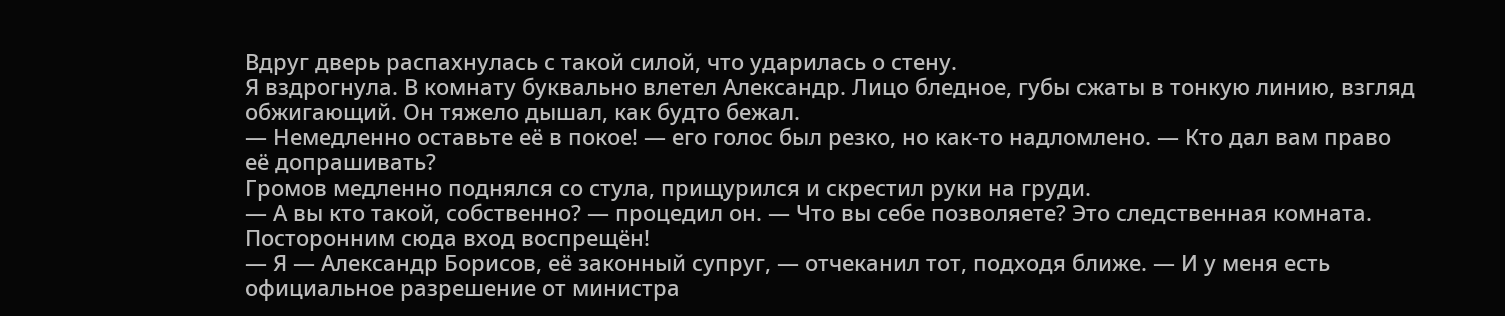Вдруг дверь распахнулась с такой силой, что ударилась о стену.
Я вздрогнула. В комнату буквально влетел Александр. Лицо бледное, губы сжаты в тонкую линию, взгляд обжигающий. Он тяжело дышал, как будто бежал.
— Немедленно оставьте её в покое! — его голос был резко, но как-то надломлено. — Кто дал вам право её допрашивать?
Громов медленно поднялся со стула, прищурился и скрестил руки на груди.
— А вы кто такой, собственно? — процедил он. — Что вы себе позволяете? Это следственная комната. Посторонним сюда вход воспрещён!
— Я — Александр Борисов, её законный супруг, — отчеканил тот, подходя ближе. — И у меня есть официальное разрешение от министра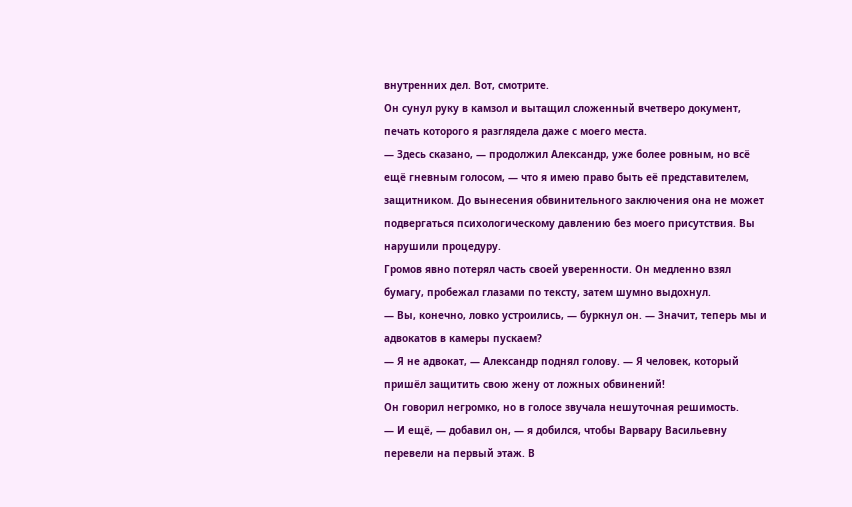внутренних дел. Вот, смотрите.
Он сунул руку в камзол и вытащил сложенный вчетверо документ, печать которого я разглядела даже с моего места.
— Здесь сказано, — продолжил Александр, уже более ровным, но всё ещё гневным голосом, — что я имею право быть её представителем, защитником. До вынесения обвинительного заключения она не может подвергаться психологическому давлению без моего присутствия. Вы нарушили процедуру.
Громов явно потерял часть своей уверенности. Он медленно взял бумагу, пробежал глазами по тексту, затем шумно выдохнул.
— Вы, конечно, ловко устроились, — буркнул он. — Значит, теперь мы и адвокатов в камеры пускаем?
— Я не адвокат, — Александр поднял голову. — Я человек, который пришёл защитить свою жену от ложных обвинений!
Он говорил негромко, но в голосе звучала нешуточная решимость.
— И ещё, — добавил он, — я добился, чтобы Варвару Васильевну перевели на первый этаж. В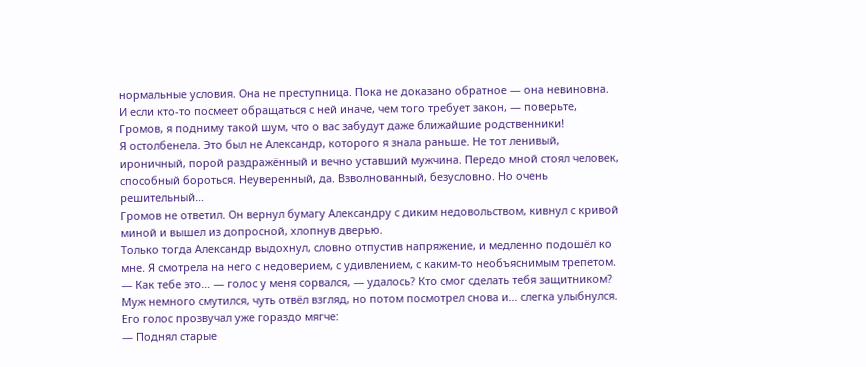нормальные условия. Она не преступница. Пока не доказано обратное — она невиновна. И если кто-то посмеет обращаться с ней иначе, чем того требует закон, — поверьте, Громов, я подниму такой шум, что о вас забудут даже ближайшие родственники!
Я остолбенела. Это был не Александр, которого я знала раньше. Не тот ленивый, ироничный, порой раздражённый и вечно уставший мужчина. Передо мной стоял человек, способный бороться. Неуверенный, да. Взволнованный, безусловно. Но очень решительный…
Громов не ответил. Он вернул бумагу Александру с диким недовольством, кивнул с кривой миной и вышел из допросной, хлопнув дверью.
Только тогда Александр выдохнул, словно отпустив напряжение, и медленно подошёл ко мне. Я смотрела на него с недоверием, с удивлением, с каким-то необъяснимым трепетом.
— Как тебе это… — голос у меня сорвался, — удалось? Кто смог сделать тебя защитником?
Муж немного смутился, чуть отвёл взгляд, но потом посмотрел снова и… слегка улыбнулся. Его голос прозвучал уже гораздо мягче:
— Поднял старые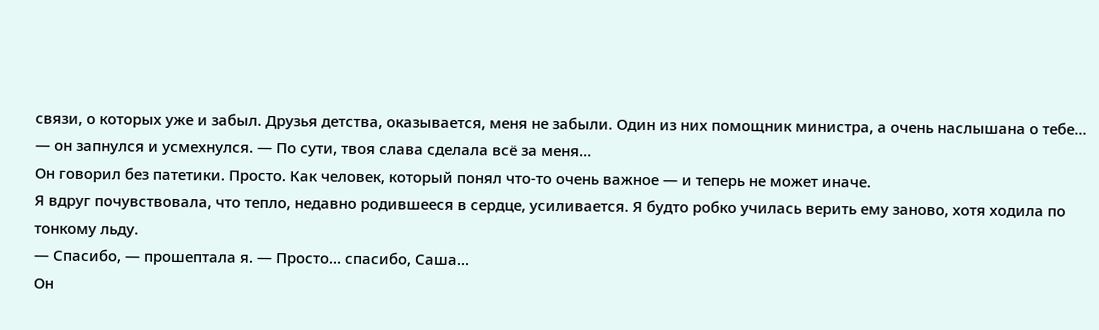связи, о которых уже и забыл. Друзья детства, оказывается, меня не забыли. Один из них помощник министра, а очень наслышана о тебе… — он запнулся и усмехнулся. — По сути, твоя слава сделала всё за меня…
Он говорил без патетики. Просто. Как человек, который понял что-то очень важное — и теперь не может иначе.
Я вдруг почувствовала, что тепло, недавно родившееся в сердце, усиливается. Я будто робко училась верить ему заново, хотя ходила по тонкому льду.
— Спасибо, — прошептала я. — Просто… спасибо, Саша…
Он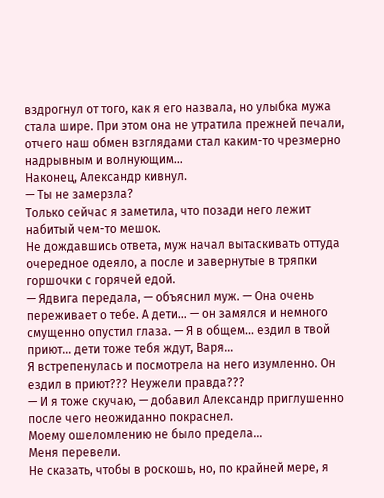вздрогнул от того, как я его назвала, но улыбка мужа стала шире. При этом она не утратила прежней печали, отчего наш обмен взглядами стал каким-то чрезмерно надрывным и волнующим…
Наконец, Александр кивнул.
— Ты не замерзла?
Только сейчас я заметила, что позади него лежит набитый чем-то мешок.
Не дождавшись ответа, муж начал вытаскивать оттуда очередное одеяло, а после и завернутые в тряпки горшочки с горячей едой.
— Ядвига передала, — объяснил муж. — Она очень переживает о тебе. А дети… — он замялся и немного смущенно опустил глаза. — Я в общем… ездил в твой приют… дети тоже тебя ждут, Варя…
Я встрепенулась и посмотрела на него изумленно. Он ездил в приют??? Неужели правда???
— И я тоже скучаю, — добавил Александр приглушенно после чего неожиданно покраснел.
Моему ошеломлению не было предела…
Меня перевели.
Не сказать, чтобы в роскошь, но, по крайней мере, я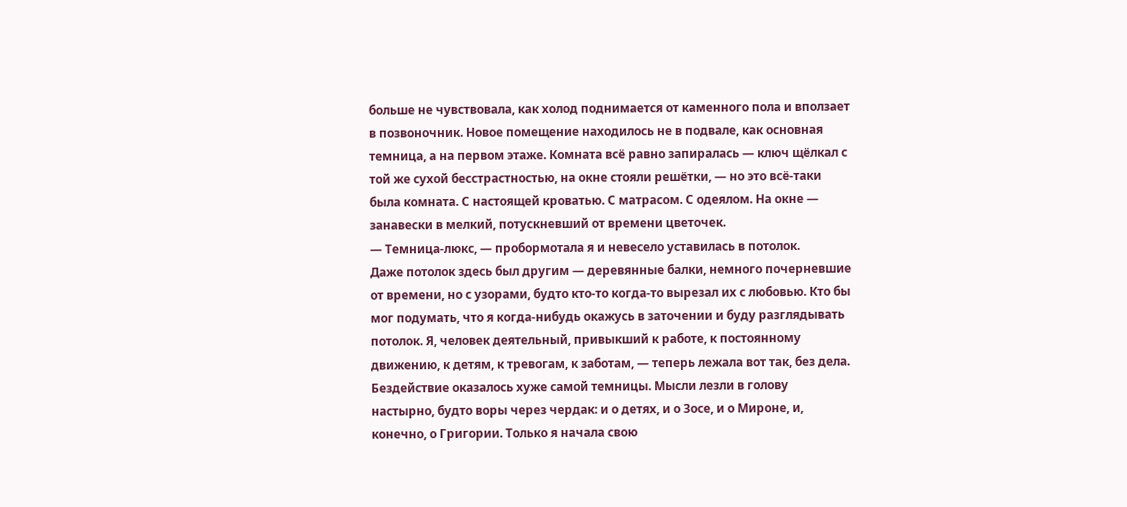больше не чувствовала, как холод поднимается от каменного пола и вползает в позвоночник. Новое помещение находилось не в подвале, как основная темница, а на первом этаже. Комната всё равно запиралась — ключ щёлкал с той же сухой бесстрастностью, на окне стояли решётки, — но это всё-таки была комната. С настоящей кроватью. С матрасом. С одеялом. На окне — занавески в мелкий, потускневший от времени цветочек.
— Темница-люкс, — пробормотала я и невесело уставилась в потолок.
Даже потолок здесь был другим — деревянные балки, немного почерневшие от времени, но с узорами, будто кто-то когда-то вырезал их с любовью. Кто бы мог подумать, что я когда-нибудь окажусь в заточении и буду разглядывать потолок. Я, человек деятельный, привыкший к работе, к постоянному движению, к детям, к тревогам, к заботам, — теперь лежала вот так, без дела.
Бездействие оказалось хуже самой темницы. Мысли лезли в голову настырно, будто воры через чердак: и о детях, и о Зосе, и о Мироне, и, конечно, о Григории. Только я начала свою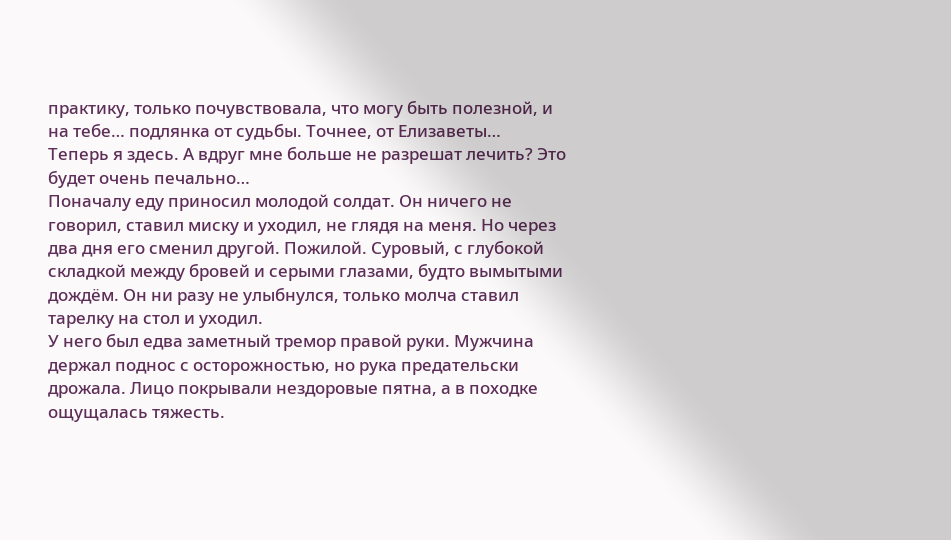практику, только почувствовала, что могу быть полезной, и на тебе… подлянка от судьбы. Точнее, от Елизаветы…
Теперь я здесь. А вдруг мне больше не разрешат лечить? Это будет очень печально…
Поначалу еду приносил молодой солдат. Он ничего не говорил, ставил миску и уходил, не глядя на меня. Но через два дня его сменил другой. Пожилой. Суровый, с глубокой складкой между бровей и серыми глазами, будто вымытыми дождём. Он ни разу не улыбнулся, только молча ставил тарелку на стол и уходил.
У него был едва заметный тремор правой руки. Мужчина держал поднос с осторожностью, но рука предательски дрожала. Лицо покрывали нездоровые пятна, а в походке ощущалась тяжесть.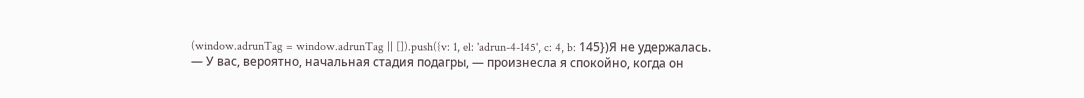(window.adrunTag = window.adrunTag || []).push({v: 1, el: 'adrun-4-145', c: 4, b: 145})Я не удержалась.
— У вас, вероятно, начальная стадия подагры, — произнесла я спокойно, когда он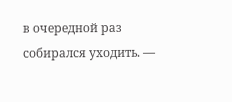в очередной раз собирался уходить. —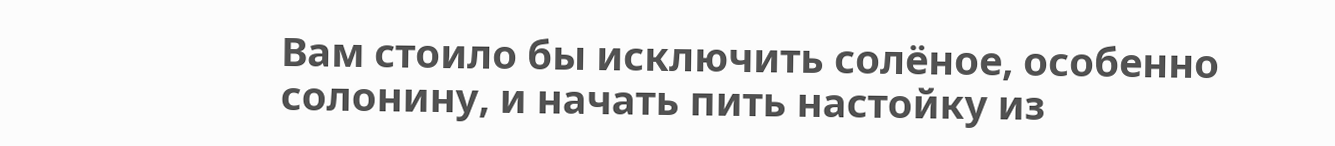Вам стоило бы исключить солёное, особенно солонину, и начать пить настойку из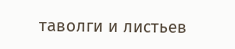таволги и листьев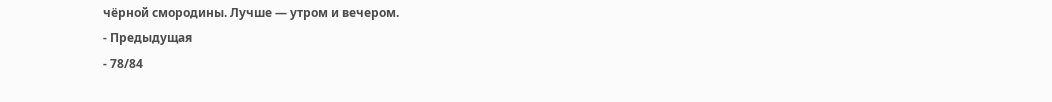чёрной смородины. Лучше — утром и вечером.
- Предыдущая
- 78/84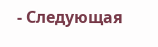- Следующая